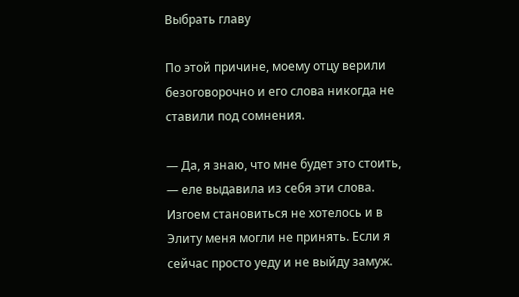Выбрать главу

По этой причине, моему отцу верили безоговорочно и его слова никогда не ставили под сомнения.

— Да, я знаю, что мне будет это стоить, — еле выдавила из себя эти слова. Изгоем становиться не хотелось и в Элиту меня могли не принять. Если я сейчас просто уеду и не выйду замуж.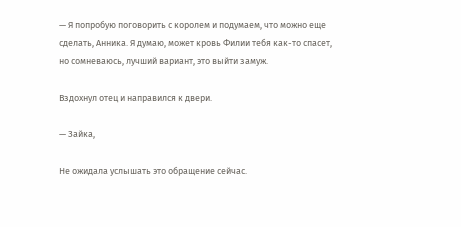— Я попробую поговорить с королем и подумаем, что можно еще сделать, Анника. Я думаю, может кровь Филии тебя как-то спасет, но сомневаюсь, лучший вариант, это выйти замуж.

Вздохнул отец и направился к двери.

— Зайка,

Не ожидала услышать это обращение сейчас.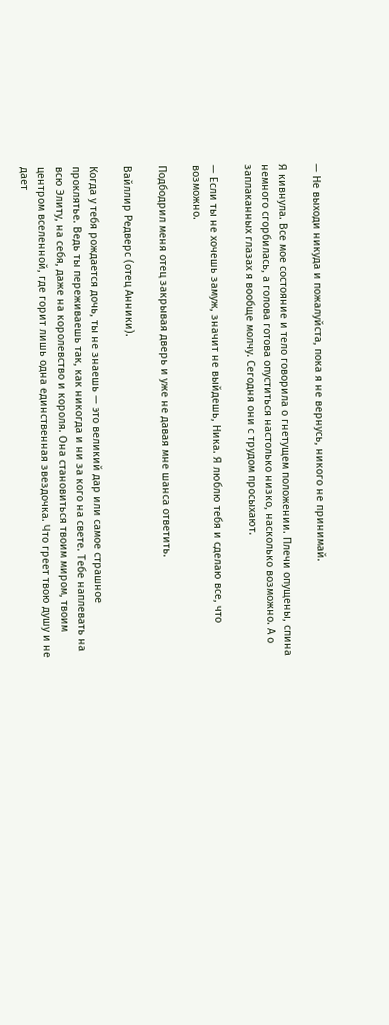— Не выходи никуда и пожалуйста, пока я не вернусь, никого не принимай.

Я кивнула. Все мое состояние и тело говорила о гнетущем положении. Плечи опущены, спина немного сгорбилась, а голова готова опуститься настолько низко, насколько возможно. А о заплаканных глазах я вообще молчу. Сегодня они с трудом просыхают.

— Если ты не хочешь замуж, значит не выйдешь, Ника. Я люблю тебя и сделаю все, что возможно.

Подбодрил меня отец закрывая дверь и уже не давая мне шанса ответить.

Вайллир Редверс (отец Анники).

Когда у тебя рождается дочь, ты не знаешь — это великий дар или самое страшное проклятье. Ведь ты переживаешь так, как никогда и ни за кого на свете. Тебе наплевать на всю Элиту, на себя, даже на королевство и короля. Она становиться твоим миром, твоим центром вселенной, где горит лишь одна единственная звездочка. Что греет твою душу и не дает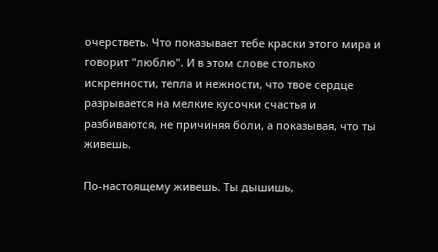очерстветь. Что показывает тебе краски этого мира и говорит "люблю". И в этом слове столько искренности, тепла и нежности, что твое сердце разрывается на мелкие кусочки счастья и разбиваются, не причиняя боли, а показывая, что ты живешь.

По-настоящему живешь. Ты дышишь,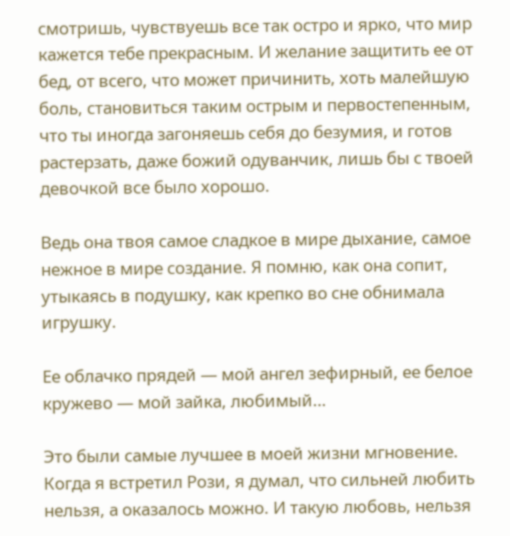смотришь, чувствуешь все так остро и ярко, что мир кажется тебе прекрасным. И желание защитить ее от бед, от всего, что может причинить, хоть малейшую боль, становиться таким острым и первостепенным, что ты иногда загоняешь себя до безумия, и готов растерзать, даже божий одуванчик, лишь бы с твоей девочкой все было хорошо.

Ведь она твоя самое сладкое в мире дыхание, самое нежное в мире создание. Я помню, как она сопит, утыкаясь в подушку, как крепко во сне обнимала игрушку.

Ее облачко прядей — мой ангел зефирный, ее белое кружево — мой зайка, любимый…

Это были самые лучшее в моей жизни мгновение. Когда я встретил Рози, я думал, что сильней любить нельзя, а оказалось можно. И такую любовь, нельзя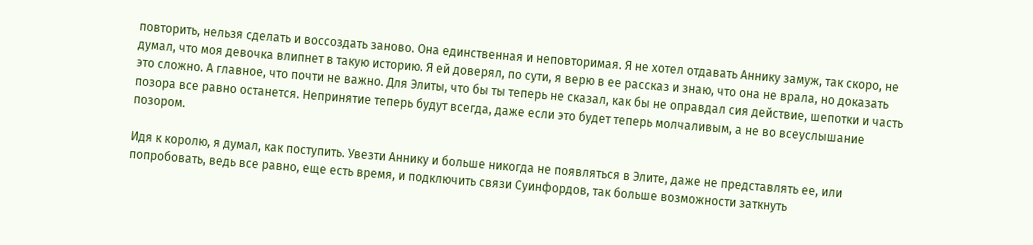повторить, нельзя сделать и воссоздать заново. Она единственная и неповторимая. Я не хотел отдавать Аннику замуж, так скоро, не думал, что моя девочка влипнет в такую историю. Я ей доверял, по сути, я верю в ее рассказ и знаю, что она не врала, но доказать это сложно. А главное, что почти не важно. Для Элиты, что бы ты теперь не сказал, как бы не оправдал сия действие, шепотки и часть позора все равно останется. Непринятие теперь будут всегда, даже если это будет теперь молчаливым, а не во всеуслышание позором.

Идя к королю, я думал, как поступить. Увезти Аннику и больше никогда не появляться в Элите, даже не представлять ее, или попробовать, ведь все равно, еще есть время, и подключить связи Суинфордов, так больше возможности заткнуть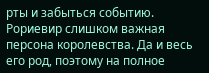рты и забыться событию. Рориевир слишком важная персона королевства. Да и весь его род, поэтому на полное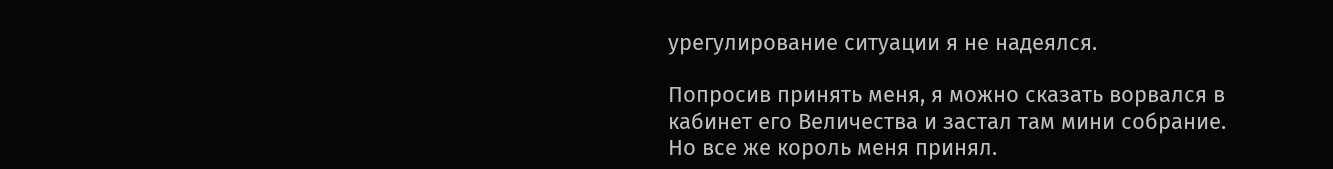урегулирование ситуации я не надеялся.

Попросив принять меня, я можно сказать ворвался в кабинет его Величества и застал там мини собрание. Но все же король меня принял.